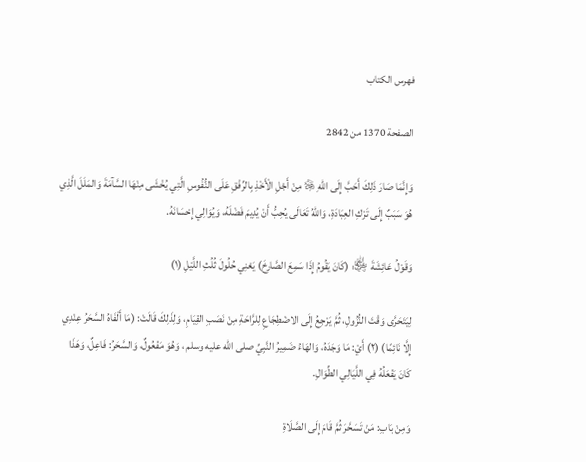فهرس الكتاب

الصفحة 1370 من 2842

وَإِنَّمَا صَارَ ذَلِكَ أَحَبَّ إِلَى اللهِ ﷿ مِنْ أَجْلِ الْأَخْذِ بِالرِّفْقِ عَلَى النُّفُوسِ الَّتِي يُخْشَى مِنْهَا السَّآمَةَ وَالمَلَلَ الَّذِي هُوَ سَبَبٌ إِلَى تَرْكِ العِبَادَةِ، وَاللهُ تَعَالَى يُحِبُّ أَنْ يُدِيمَ فَضْلَهُ، وَيُوَالِي إِحْسَانَهُ.

وَقَوْلُ عَائِشَةَ ﵂: (كَانَ يَقُومُ إِذَا سَمِعَ الصَّارِخَ) يَعْنِي حُلُولَ ثُلُثِ اللَّيْلِ (١)

لِيَتَحَرَّى وَقْتَ النُّزُولِ، ثُمَّ يَرْجِعُ إِلَى الاضْطِجَاعِ لِلرَّاحَةِ مِنْ نَصَبِ القِيَامِ، وَلِذَلِكَ قَالَتْ: (مَا أَلْفَاهُ السَّحَرُ عِنْدِي إِلَّا نَائِمًا) (٢) أَيْ: مَا وَجَدَهُ، وَالهَاءُ ضَمِيرُ النَّبِيِّ صلى الله عليه وسلم ، وَهُوَ مَفْعُولٌ، وَالسَّحَرُ: فَاعِلٌ، وَهَذَا كَانَ يَفْعَلُهُ فِي اللَّيَالِي الطِّوَالِ.

وَمِنْ بَابِ: مَنْ تَسَحَّرَ ثُمَّ قَامَ إِلَى الصَّلَاةِ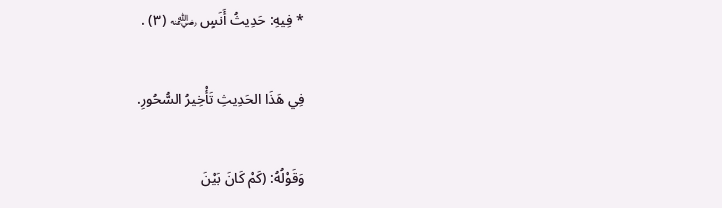* فِيهِ: حَدِيثُ أَنَسٍ ﵁ (٣) .

فِي هَذَا الحَدِيثِ تَأْخِيرُ السُّحُورِ.

وَقَوْلُهُ: (كَمْ كَانَ بَيْنَ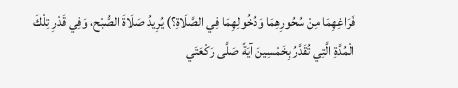فَرَاغِهِمَا مِنْ سُحُورِهِمَا وَدُخُولِهِمَا فِي الصَّلَاةِ؟) يُرِيدُ صَلَاةَ الصُّبْح، وَفِي قَدْرِ تِلْكَ الْمُدَّةِ الَّتِي تُقَدَّرُ بِخَمْسِينَ آيَةً صَلَّى رَكْعَتَي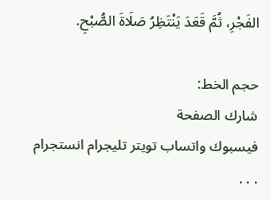الفَجْرِ، ثُمَّ قَعَدَ يَنْتَظِرُ صَلَاةَ الصُّبْحِ.

حجم الخط:
شارك الصفحة
فيسبوك واتساب تويتر تليجرام انستجرام
. . .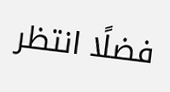فضلًا انتظر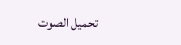تحميل الصوت